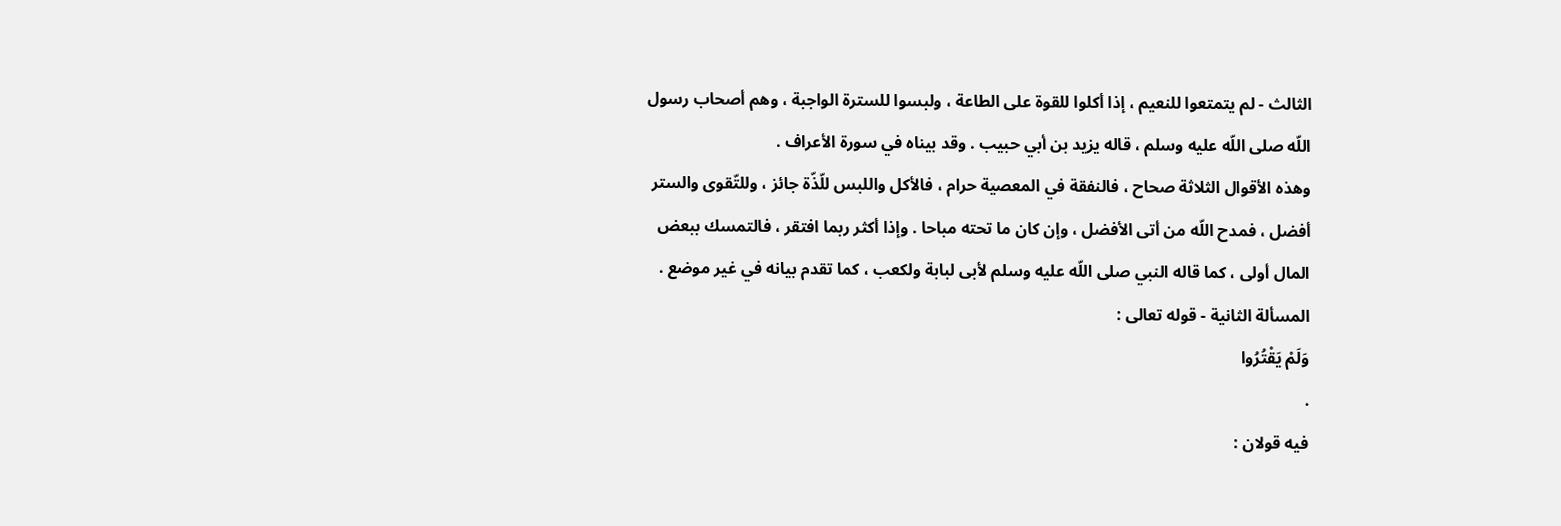الثالث - لم يتمتعوا للنعيم ، إذا أكلوا للقوة على الطاعة ، ولبسوا للسترة الواجبة ، وهم أصحاب رسول اللّه صلى اللّه عليه وسلم ، قاله يزيد بن أبي حبيب . وقد بيناه في سورة الأعراف .
وهذه الأقوال الثلاثة صحاح ، فالنفقة في المعصية حرام ، فالأكل واللبس للّذّة جائز ، وللتّقوى والستر أفضل ، فمدح اللّه من أتى الأفضل ، وإن كان ما تحته مباحا . وإذا أكثر ربما افتقر ، فالتمسك ببعض المال أولى ، كما قاله النبي صلى اللّه عليه وسلم لأبى لبابة ولكعب ، كما تقدم بيانه في غير موضع .
المسألة الثانية - قوله تعالى :
وَلَمْ يَقْتُرُوا
.
فيه قولان :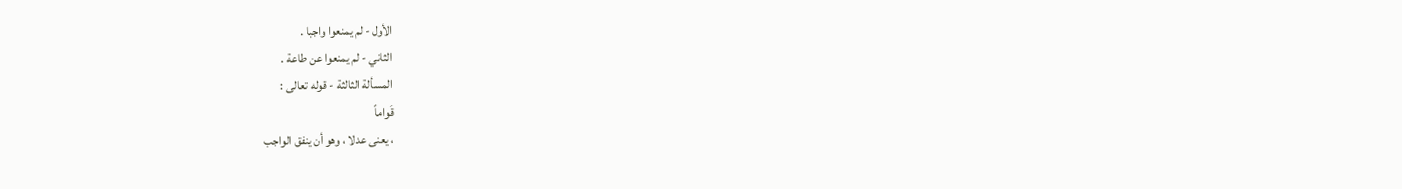الأول - لم يمنعوا واجبا .
الثاني - لم يمنعوا عن طاعة .
المسألة الثالثة - قوله تعالى :
قَواماً
، يعنى عدلا ، وهو أن ينفق الواجب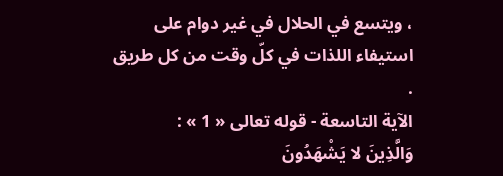، ويتسع في الحلال في غير دوام على استيفاء اللذات في كلّ وقت من كل طريق .
الآية التاسعة - قوله تعالى « 1 » :
وَالَّذِينَ لا يَشْهَدُونَ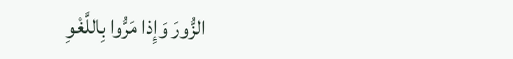الزُّورَ وَإِذا مَرُّوا بِاللَّغْوِ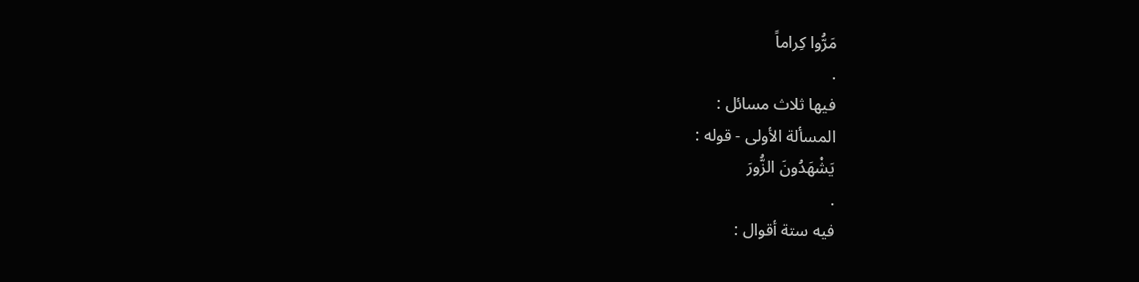مَرُّوا كِراماً
.
فيها ثلاث مسائل :
المسألة الأولى - قوله :
يَشْهَدُونَ الزُّورَ
.
فيه ستة أقوال :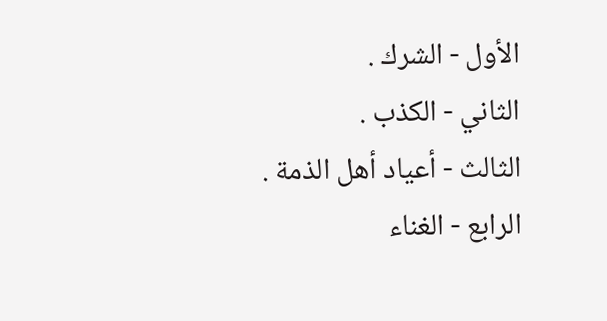الأول - الشرك .
الثاني - الكذب .
الثالث - أعياد أهل الذمة .
الرابع - الغناء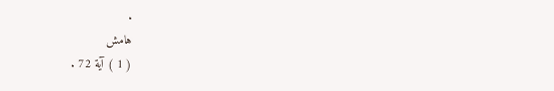.
هامش
( 1 ) آية 72 .